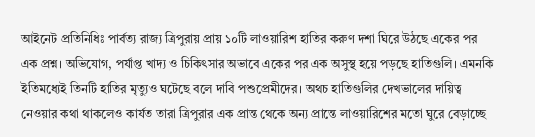আইনেট প্রতিনিধিঃ পার্বত্য রাজ্য ত্রিপুরায় প্রায় ১০টি লাওয়ারিশ হাতির করুণ দশা ঘিরে উঠছে একের পর এক প্রশ্ন। অভিযোগ, পর্যাপ্ত খাদ্য ও চিকিৎসার অভাবে একের পর এক অসুস্থ হয়ে পড়ছে হাতিগুলি। এমনকি ইতিমধ্যেই তিনটি হাতির মৃত্যুও ঘটেছে বলে দাবি পশুপ্রেমীদের। অথচ হাতিগুলির দেখভালের দায়িত্ব নেওয়ার কথা থাকলেও কার্যত তারা ত্রিপুরার এক প্রান্ত থেকে অন্য প্রান্তে লাওয়ারিশের মতো ঘুরে বেড়াচ্ছে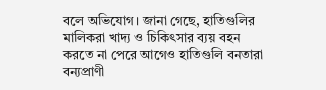বলে অভিযোগ। জানা গেছে, হাতিগুলির মালিকরা খাদ্য ও চিকিৎসার ব্যয় বহন করতে না পেরে আগেও হাতিগুলি বনতারা বন্যপ্রাণী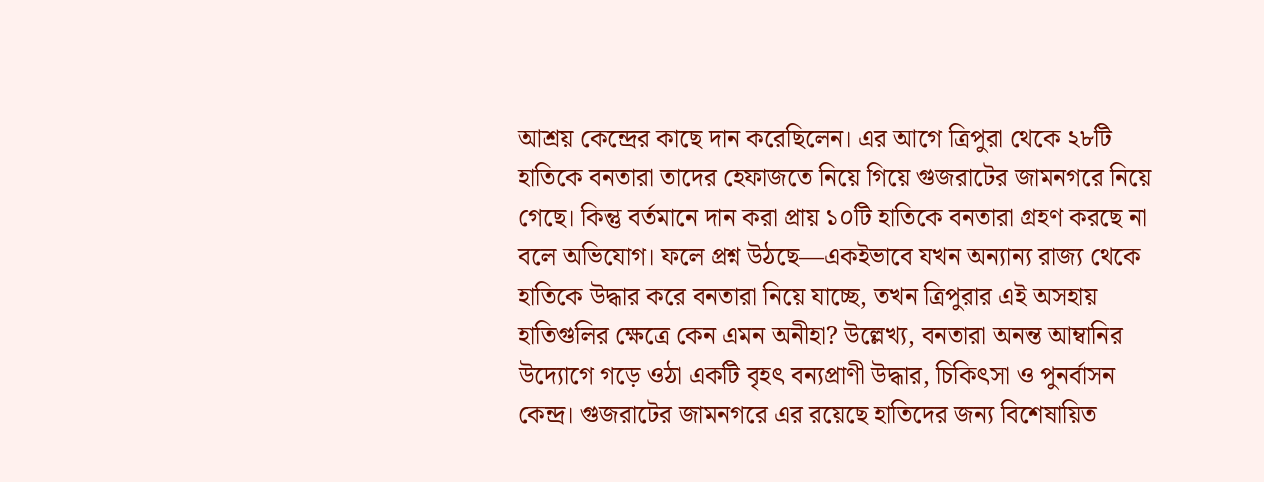আশ্রয় কেন্দ্রের কাছে দান করেছিলেন। এর আগে ত্রিপুরা থেকে ২৮টি হাতিকে বনতারা তাদের হেফাজতে নিয়ে গিয়ে গুজরাটের জামনগরে নিয়ে গেছে। কিন্তু বর্তমানে দান করা প্রায় ১০টি হাতিকে বনতারা গ্রহণ করছে না বলে অভিযোগ। ফলে প্রশ্ন উঠছে—একইভাবে যখন অন্যান্য রাজ্য থেকে হাতিকে উদ্ধার করে বনতারা নিয়ে যাচ্ছে, তখন ত্রিপুরার এই অসহায় হাতিগুলির ক্ষেত্রে কেন এমন অনীহা? উল্লেখ্য, বনতারা অনন্ত আম্বানির উদ্যোগে গড়ে ওঠা একটি বৃহৎ বন্যপ্রাণী উদ্ধার, চিকিৎসা ও পুনর্বাসন কেন্দ্র। গুজরাটের জামনগরে এর রয়েছে হাতিদের জন্য বিশেষায়িত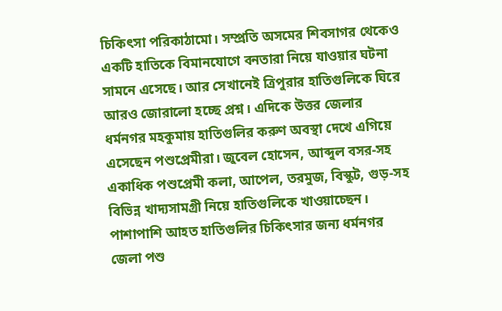চিকিৎসা পরিকাঠামো। সম্প্রতি অসমের শিবসাগর থেকেও একটি হাতিকে বিমানযোগে বনতারা নিয়ে যাওয়ার ঘটনা সামনে এসেছে। আর সেখানেই ত্রিপুরার হাতিগুলিকে ঘিরে আরও জোরালো হচ্ছে প্রশ্ন। এদিকে উত্তর জেলার ধর্মনগর মহকুমায় হাতিগুলির করুণ অবস্থা দেখে এগিয়ে এসেছেন পশুপ্রেমীরা। জুবেল হোসেন, আব্দুল বসর-সহ একাধিক পশুপ্রেমী কলা, আপেল, তরমুজ, বিস্কুট, গুড়-সহ বিভিন্ন খাদ্যসামগ্রী নিয়ে হাতিগুলিকে খাওয়াচ্ছেন। পাশাপাশি আহত হাতিগুলির চিকিৎসার জন্য ধর্মনগর জেলা পশু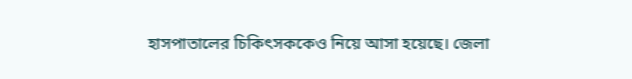হাসপাতালের চিকিৎসককেও নিয়ে আসা হয়েছে। জেলা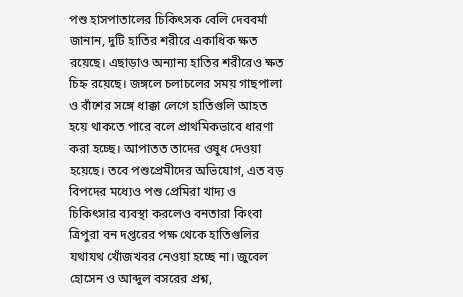পশু হাসপাতালের চিকিৎসক বেলি দেববর্মা জানান, দুটি হাতির শরীরে একাধিক ক্ষত রয়েছে। এছাড়াও অন্যান্য হাতির শরীরেও ক্ষত চিহ্ন রয়েছে। জঙ্গলে চলাচলের সময় গাছপালা ও বাঁশের সঙ্গে ধাক্কা লেগে হাতিগুলি আহত হয়ে থাকতে পারে বলে প্রাথমিকভাবে ধারণা করা হচ্ছে। আপাতত তাদের ওষুধ দেওয়া হয়েছে। তবে পশুপ্রেমীদের অভিযোগ, এত বড় বিপদের মধ্যেও পশু প্রেমিরা খাদ্য ও চিকিৎসার ব্যবস্থা করলেও বনতারা কিংবা ত্রিপুরা বন দপ্তরের পক্ষ থেকে হাতিগুলির যথাযথ খোঁজখবর নেওয়া হচ্ছে না। জুবেল হোসেন ও আব্দুল বসরের প্রশ্ন,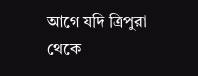আগে যদি ত্রিপুরা থেকে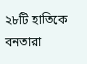২৮টি হাতিকে বনতারা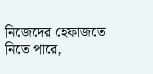নিজেদের হেফাজতে নিতে পারে,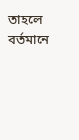তাহলে বর্তমানে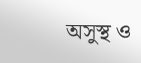অসুস্থ ও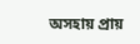অসহায় প্রায়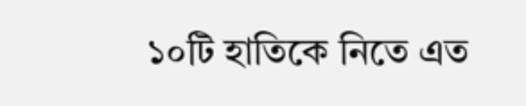১০টি হাতিকে নিতে এত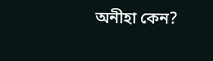অনীহা কেন?